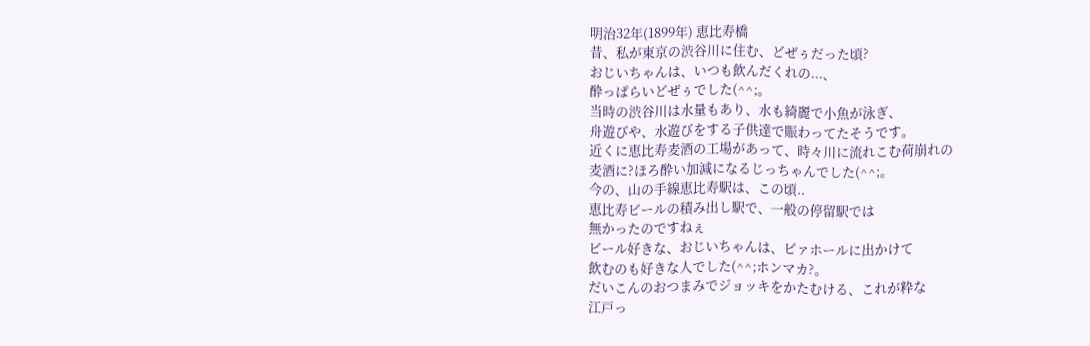明治32年(1899年) 恵比寿橋
昔、私が東京の渋谷川に住む、どぜぅだった頃?
おじいちゃんは、いつも飲んだくれの...、
酔っぱらいどぜぅでした(^^;。
当時の渋谷川は水量もあり、水も綺麗で小魚が泳ぎ、
舟遊びや、水遊びをする子供達で賑わってたそうです。
近くに恵比寿麦酒の工場があって、時々川に流れこむ荷崩れの
麦酒に?ほろ酔い加減になるじっちゃんでした(^^;。
今の、山の手線恵比寿駅は、この頃..
恵比寿ビールの積み出し駅で、一般の停留駅では
無かったのですねぇ
ビール好きな、おじいちゃんは、ビァホールに出かけて
飲むのも好きな人でした(^^;ホンマカ?。
だいこんのおつまみでジョッキをかたむける、これが粋な
江戸っ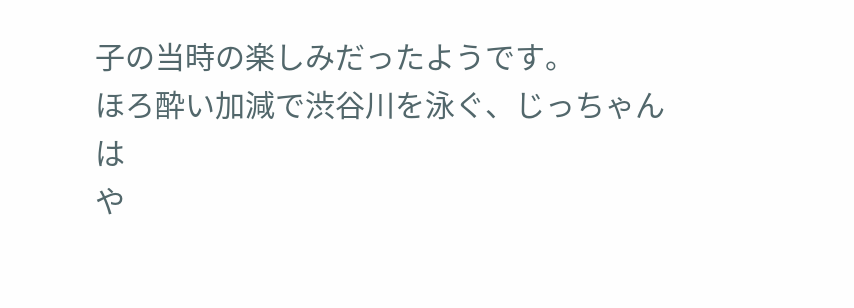子の当時の楽しみだったようです。
ほろ酔い加減で渋谷川を泳ぐ、じっちゃんは
や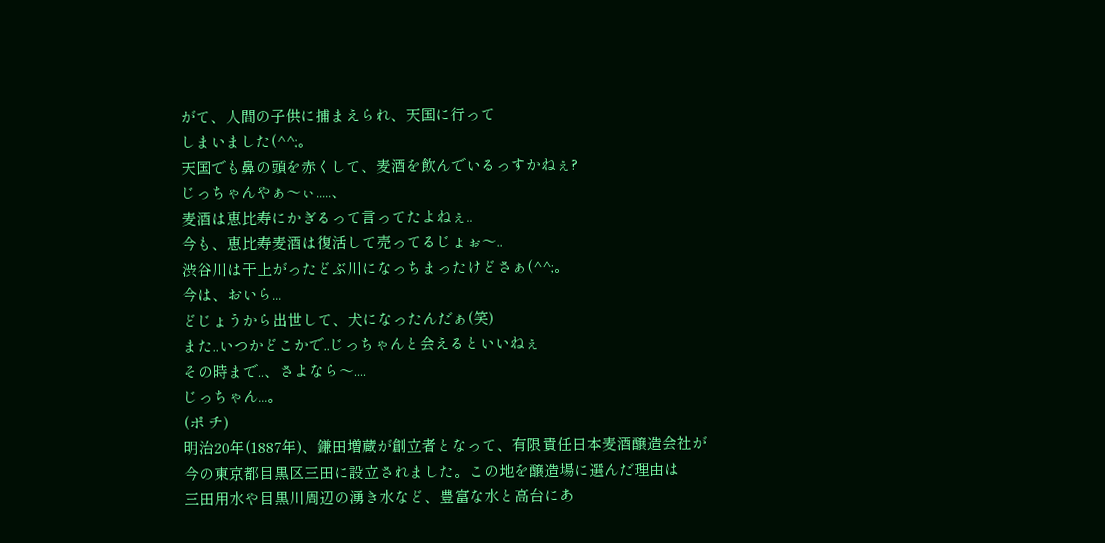がて、人間の子供に捕まえられ、天国に行って
しまいました(^^;。
天国でも鼻の頭を赤くして、麦酒を飲んでいるっすかねぇ?
じっちゃんやぁ〜ぃ.....、
麦酒は恵比寿にかぎるって言ってたよねぇ..
今も、恵比寿麦酒は復活して売ってるじょぉ〜..
渋谷川は干上がったどぶ川になっちまったけどさぁ(^^;。
今は、おいら...
どじょうから出世して、犬になったんだぁ(笑)
また..いつかどこかで..じっちゃんと会えるといいねぇ
その時まで..、さよなら〜....
じっちゃん...。
(ポ チ)
明治20年(1887年)、鎌田増蔵が創立者となって、有限責任日本麦酒醸造会社が
今の東京都目黒区三田に設立されました。この地を醸造場に選んだ理由は
三田用水や目黒川周辺の湧き水など、豊富な水と高台にあ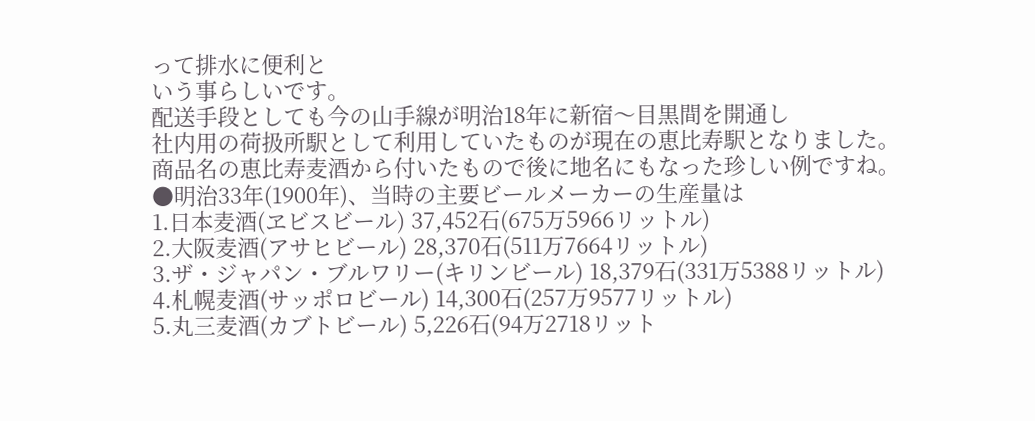って排水に便利と
いう事らしいです。
配送手段としても今の山手線が明治18年に新宿〜目黒間を開通し
社内用の荷扱所駅として利用していたものが現在の恵比寿駅となりました。
商品名の恵比寿麦酒から付いたもので後に地名にもなった珍しい例ですね。
●明治33年(1900年)、当時の主要ビールメーカーの生産量は
1.日本麦酒(ヱビスビール) 37,452石(675万5966リットル)
2.大阪麦酒(アサヒビール) 28,370石(511万7664リットル)
3.ザ・ジャパン・ブルワリー(キリンビール) 18,379石(331万5388リットル)
4.札幌麦酒(サッポロビール) 14,300石(257万9577リットル)
5.丸三麦酒(カブトビール) 5,226石(94万2718リット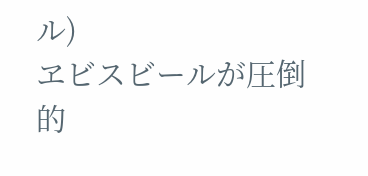ル)
ヱビスビールが圧倒的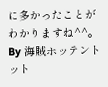に多かったことがわかりますね^^。
By 海賊ホッテントット